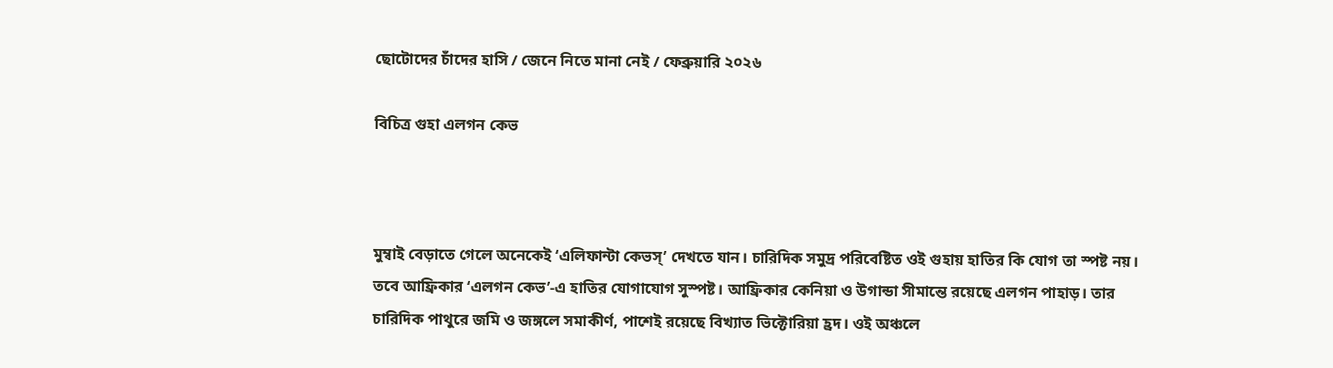ছোটোদের চাঁদের হাসি / জেনে নিতে মানা নেই / ফেব্রুয়ারি ২০২৬

বিচিত্র গুহা এলগন কেভ



মুম্বাই বেড়াতে গেলে অনেকেই ‘এলিফান্টা কেভস্’ দেখতে যান। চারিদিক সমুদ্র পরিবেষ্টিত ওই গুহায় হাতির কি যোগ তা স্পষ্ট নয়। তবে আফ্রিকার ‘এলগন কেভ’-এ হাতির যোগাযোগ সুস্পষ্ট। আফ্রিকার কেনিয়া ও উগান্ডা সীমান্তে রয়েছে এলগন পাহাড়। তার চারিদিক পাথুরে জমি ও জঙ্গলে সমাকীর্ণ, পাশেই রয়েছে বিখ্যাত ভিক্টোরিয়া হ্রদ। ওই অঞ্চলে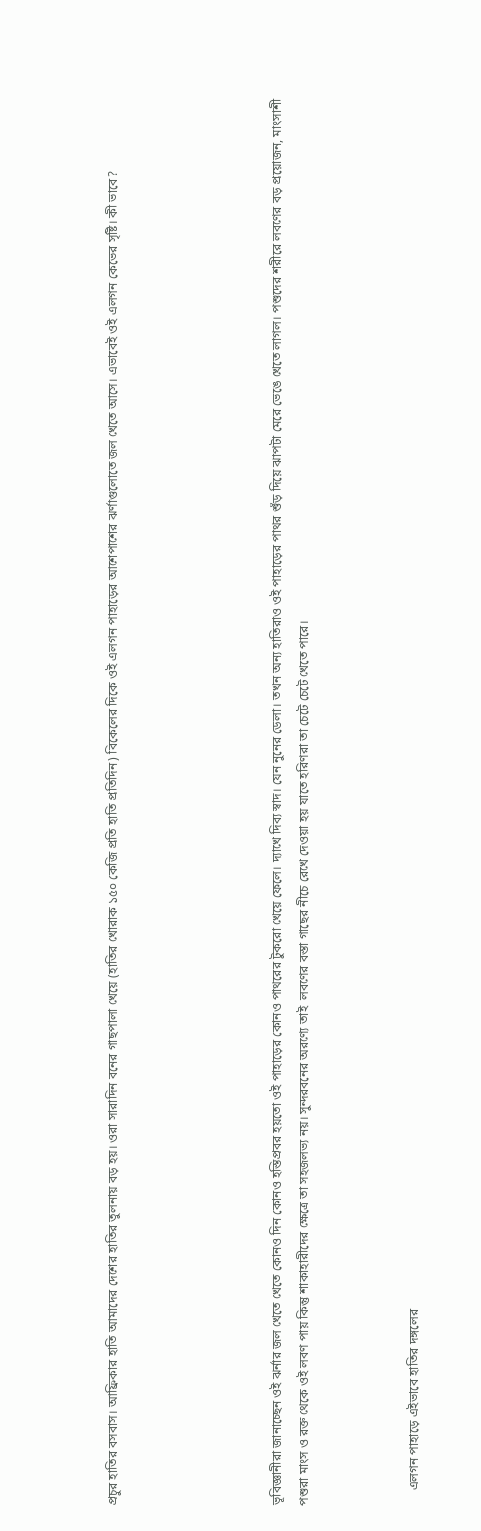প্রচুর হাতির বসবাস। আফ্রিকার হাতি আমাদের দেশের হাতির তুলনায় বড় হয়। ওরা সারাদিন বনের গাছপালা খেয়ে (হাতির খোরাক ১৫০ কেজি প্রতি হাতি প্রতিদিন) বিকেলের দিকে ওই এলগন পাহাড়ের আশেপাশের ঝর্ণাগুলোতে জল খেতে আসে। এভাবেই ওই এলগন কেভের সৃষ্টি। কী ভাবে?





ভূবিজ্ঞানীরা জানাচ্ছেন ওই ঝর্নার জল খেতে খেতে কোনও দিন কোনও হস্তিপ্রবর হয়তো ওই পাহাড়ের কোনও পাথরের টুকরো খেয়ে ফেলে। দ্যাখে দিব্য স্বাদ। যেন নুনের ডেলা। তখন অন্য হাতিরাও ওই পাহাড়ের পাথর শুঁড় দিয়ে ঝাপটা মেরে ভেঙে খেতে লাগল। পশুদের শরীরে লবণের বড় প্রয়োজন, মাংসাশী পশুরা মাংস ও রক্ত থেকে ওই লবণ পায় কিন্তু শাকাহারীদের ক্ষেত্রে তা সহজলভ্য নয়। সুন্দরবনের অরণ্যে তাই  লবণের বস্তা গাছের নীচে রেখে দেওয়া হয় যাতে হরিণরা তা চেটে চেটে খেতে পারে।



     এলগন পাহাড়ে এইভাবে হাতির দঙ্গলের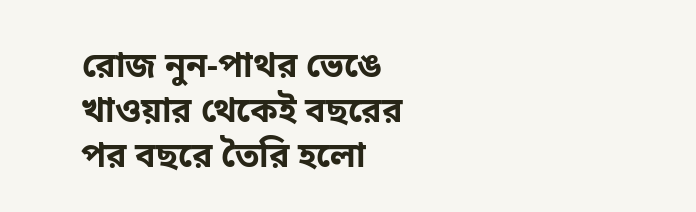রোজ নুন-পাথর ভেঙে খাওয়ার থেকেই বছরের পর বছরে তৈরি হলো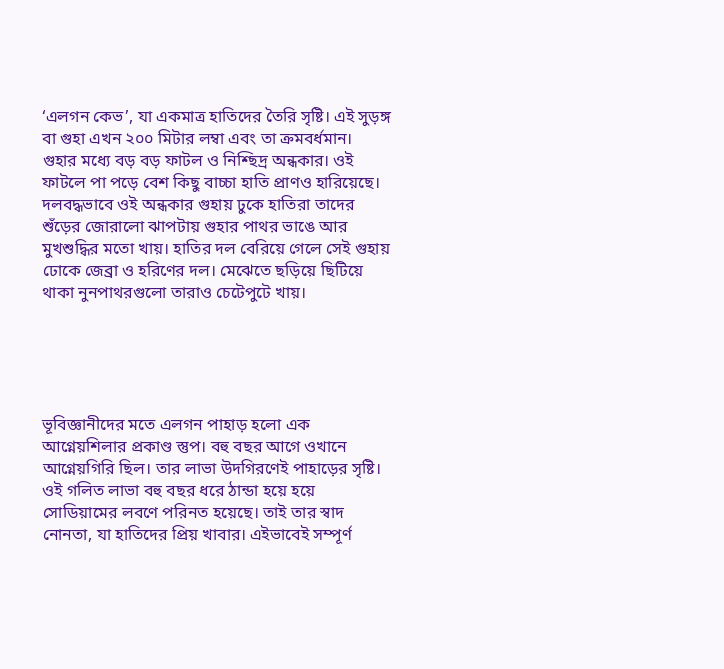‘এলগন কেভ’, যা একমাত্র হাতিদের তৈরি সৃষ্টি। এই সুড়ঙ্গ বা গুহা এখন ২০০ মিটার লম্বা এবং তা ক্রমবর্ধমান। গুহার মধ্যে বড় বড় ফাটল ও নিশ্ছিদ্র অন্ধকার। ওই ফাটলে পা পড়ে বেশ কিছু বাচ্চা হাতি প্রাণও হারিয়েছে। দলবদ্ধভাবে ওই অন্ধকার গুহায় ঢুকে হাতিরা তাদের শুঁড়ের জোরালো ঝাপটায় গুহার পাথর ভাঙে আর মুখশুদ্ধির মতো খায়। হাতির দল বেরিয়ে গেলে সেই গুহায় ঢোকে জেব্রা ও হরিণের দল। মেঝেতে ছড়িয়ে ছিটিয়ে থাকা নুনপাথরগুলো তারাও চেটেপুটে খায়।





ভূবিজ্ঞানীদের মতে এলগন পাহাড় হলো এক আগ্নেয়শিলার প্রকাণ্ড স্তুপ। বহু বছর আগে ওখানে আগ্নেয়গিরি ছিল। তার লাভা উদগিরণেই পাহাড়ের সৃষ্টি। ওই গলিত লাভা বহু বছর ধরে ঠান্ডা হয়ে হয়ে সোডিয়ামের লবণে পরিনত হয়েছে। তাই তার স্বাদ নোনতা, যা হাতিদের প্রিয় খাবার। এইভাবেই সম্পূর্ণ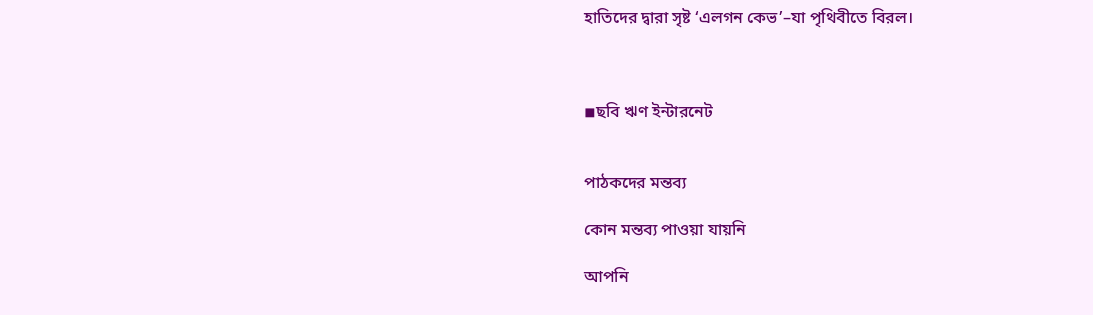হাতিদের দ্বারা সৃষ্ট ‘এলগন কেভ’–যা পৃথিবীতে বিরল।



◾ছবি ঋণ ইন্টারনেট


পাঠকদের মন্তব্য

কোন মন্তব্য পাওয়া যায়নি

আপনি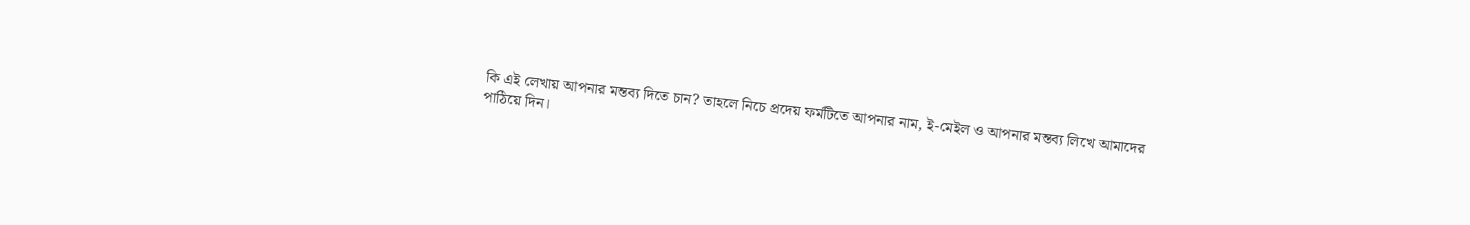কি এই লেখায় আপনার মন্তব্য দিতে চান? তাহলে নিচে প্রদেয় ফর্মটিতে আপনার নাম, ই-মেইল ও আপনার মন্তব্য লিখে আমাদের পাঠিয়ে দিন।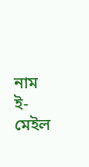নাম
ই-মেইল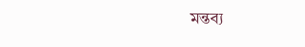মন্তব্য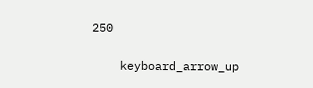250

    keyboard_arrow_up